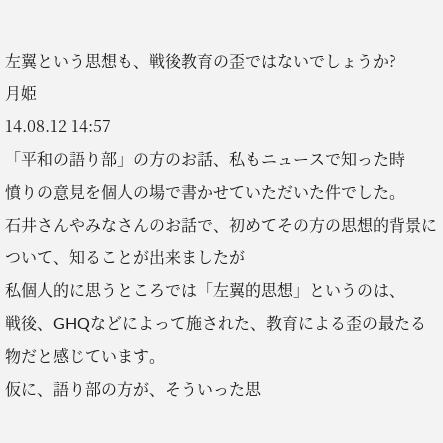左翼という思想も、戦後教育の歪ではないでしょうか?
月姫
14.08.12 14:57
「平和の語り部」の方のお話、私もニュースで知った時
憤りの意見を個人の場で書かせていただいた件でした。
石井さんやみなさんのお話で、初めてその方の思想的背景について、知ることが出来ましたが
私個人的に思うところでは「左翼的思想」というのは、
戦後、GHQなどによって施された、教育による歪の最たる物だと感じています。
仮に、語り部の方が、そういった思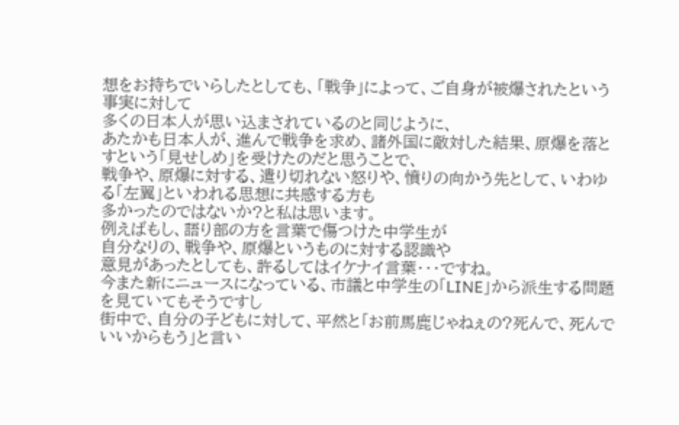想をお持ちでいらしたとしても、「戦争」によって、ご自身が被爆されたという事実に対して
多くの日本人が思い込まされているのと同じように、
あたかも日本人が、進んで戦争を求め、諸外国に敵対した結果、原爆を落とすという「見せしめ」を受けたのだと思うことで、
戦争や、原爆に対する、遣り切れない怒りや、憤りの向かう先として、いわゆる「左翼」といわれる思想に共感する方も
多かったのではないか?と私は思います。
例えばもし、語り部の方を言葉で傷つけた中学生が
自分なりの、戦争や、原爆というものに対する認識や
意見があったとしても、許るしてはイケナイ言葉・・・ですね。
今また新にニュースになっている、市議と中学生の「LINE」から派生する問題を見ていてもそうですし
街中で、自分の子どもに対して、平然と「お前馬鹿じゃねぇの?死んで、死んでいいからもう」と言い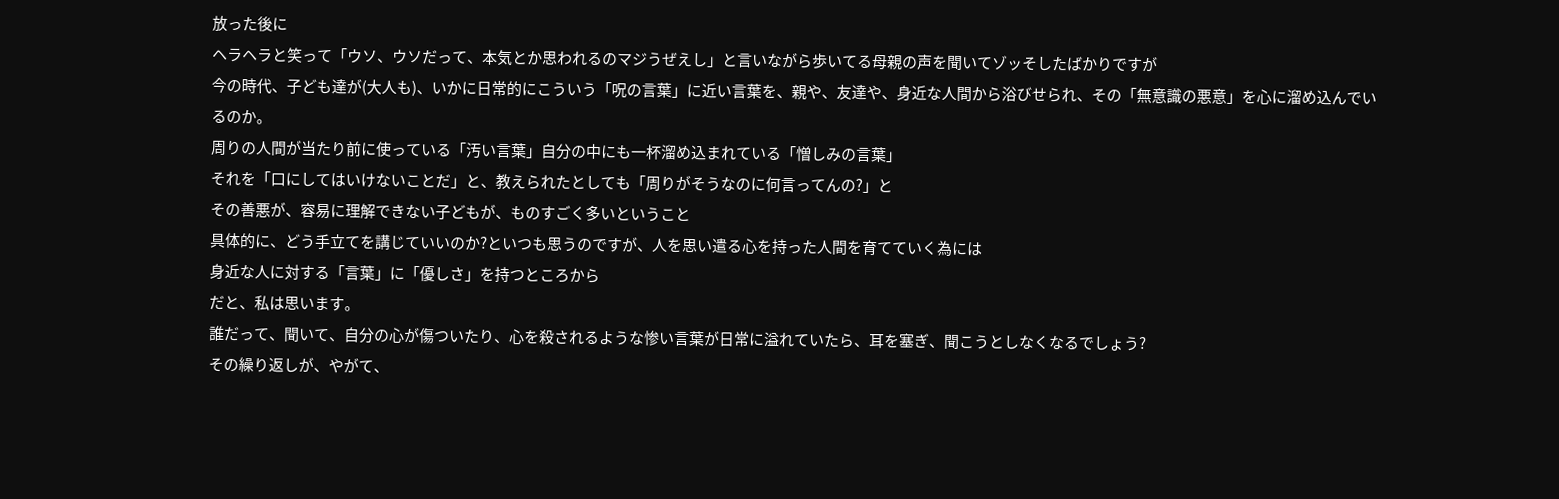放った後に
ヘラヘラと笑って「ウソ、ウソだって、本気とか思われるのマジうぜえし」と言いながら歩いてる母親の声を聞いてゾッそしたばかりですが
今の時代、子ども達が(大人も)、いかに日常的にこういう「呪の言葉」に近い言葉を、親や、友達や、身近な人間から浴びせられ、その「無意識の悪意」を心に溜め込んでいるのか。
周りの人間が当たり前に使っている「汚い言葉」自分の中にも一杯溜め込まれている「憎しみの言葉」
それを「口にしてはいけないことだ」と、教えられたとしても「周りがそうなのに何言ってんの?」と
その善悪が、容易に理解できない子どもが、ものすごく多いということ
具体的に、どう手立てを講じていいのか?といつも思うのですが、人を思い遣る心を持った人間を育てていく為には
身近な人に対する「言葉」に「優しさ」を持つところから
だと、私は思います。
誰だって、聞いて、自分の心が傷ついたり、心を殺されるような惨い言葉が日常に溢れていたら、耳を塞ぎ、聞こうとしなくなるでしょう?
その繰り返しが、やがて、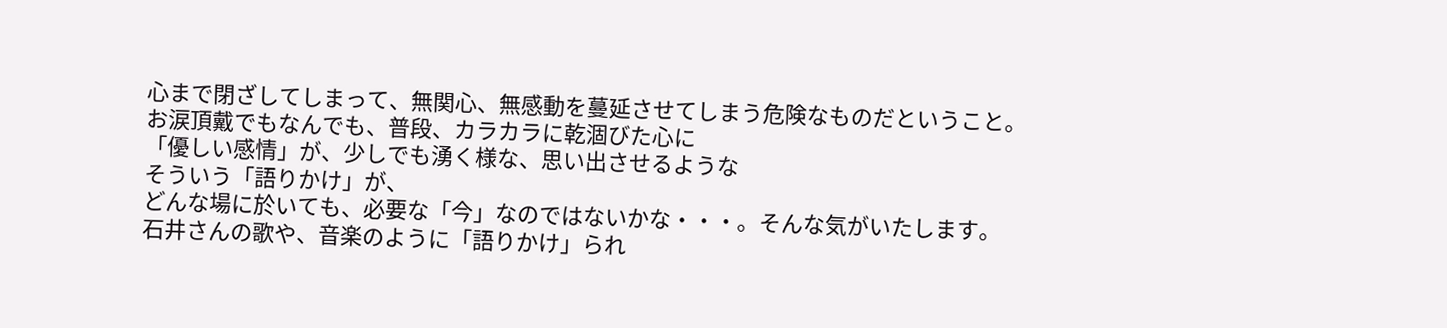心まで閉ざしてしまって、無関心、無感動を蔓延させてしまう危険なものだということ。
お涙頂戴でもなんでも、普段、カラカラに乾涸びた心に
「優しい感情」が、少しでも湧く様な、思い出させるような
そういう「語りかけ」が、
どんな場に於いても、必要な「今」なのではないかな・・・。そんな気がいたします。
石井さんの歌や、音楽のように「語りかけ」られ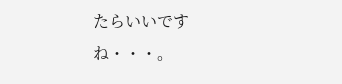たらいいですね・・・。